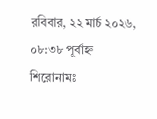রবিবার, ২২ মার্চ ২০২৬, ০৮:৩৮ পূর্বাহ্ন
শিরোনামঃ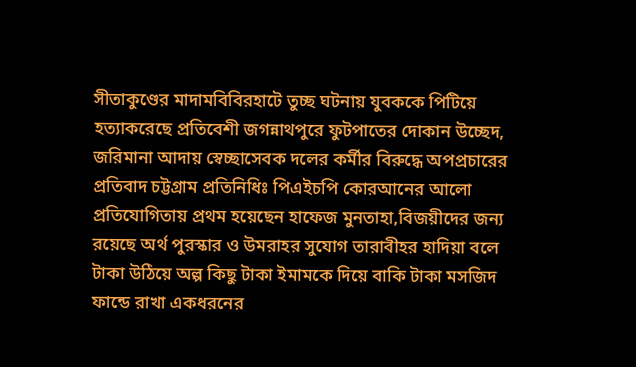সীতাকুণ্ডের মাদামবিবিরহাটে তুচ্ছ ঘটনায় যুবককে পিটিয়ে হত্যাকরেছে প্রতিবেশী জগন্নাথপুরে ফুটপাতের দোকান উচ্ছেদ, জরিমানা আদায় স্বেচ্ছাসেবক দলের কর্মীর বিরুদ্ধে অপপ্রচারের প্রতিবাদ চট্টগ্রাম প্রতিনিধিঃ পিএইচপি কোরআনের আলো প্রতিযোগিতায় প্রথম হয়েছেন হাফেজ মুনতাহা,বিজয়ীদের জন্য রয়েছে অর্থ পুরস্কার ও উমরাহর সুযোগ তারাবীহর হাদিয়া বলে টাকা উঠিয়ে অল্প কিছু টাকা ইমামকে দিয়ে বাকি টাকা মসজিদ ফান্ডে রাখা একধরনের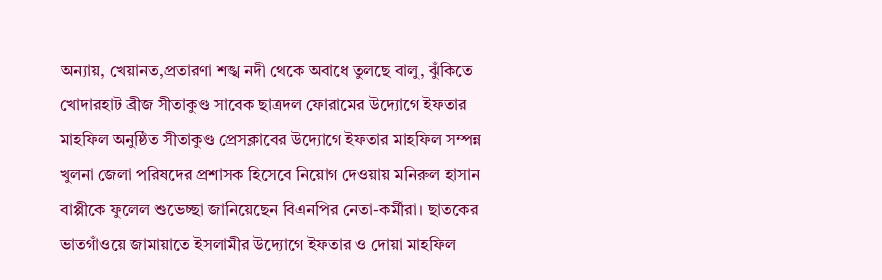অন্যায়, খেয়ানত,প্রতারণা শঙ্খ নদী থেকে অবাধে তুলছে বালু, ঝুঁকিতে খোদারহাট ব্রীজ সীতাকুণ্ড সাবেক ছাত্রদল ফোরামের উদ্যোগে ইফতার মাহফিল অনুষ্ঠিত সীতাকুণ্ড প্রেসক্লাবের উদ্যোগে ইফতার মাহফিল সম্পন্ন খুলনা জেলা পরিষদের প্রশাসক হিসেবে নিয়োগ দেওয়ায় মনিরুল হাসান বাপ্পীকে ফুলেল শুভেচ্ছা জানিয়েছেন বিএনপির নেতা-কর্মীরা। ছাতকের ভাতগাঁওয়ে জামায়াতে ইসলামীর উদ্যোগে ইফতার ও দোয়া মাহফিল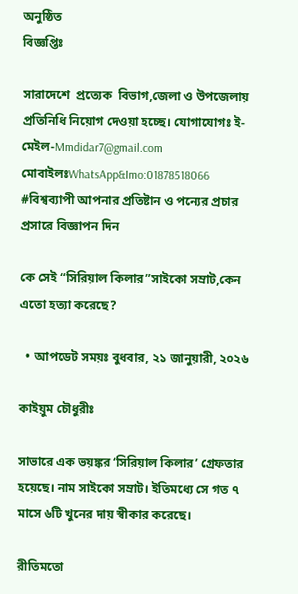অনুষ্ঠিত
বিজ্ঞপ্তিঃ

সারাদেশে  প্রত্যেক  বিভাগ,জেলা ও উপজেলায় প্রতিনিধি নিয়োগ দেওয়া হচ্ছে। যোগাযোগঃ ই-মেইল-Mmdidar7@gmail.com মোবাইলঃWhatsApp&Imo:01878518066 #বিশ্বব্যাপী আপনার প্রতিষ্টান ও পন্যের প্রচার প্রসারে বিজ্ঞাপন দিন

কে সেই “সিরিয়াল কিলার”সাইকো সম্রাট,কেন এতো হত্যা করেছে?

  • আপডেট সময়ঃ বুধবার, ২১ জানুয়ারী, ২০২৬

কাইয়ুম চৌধুরীঃ

সাভারে এক ভয়ঙ্কর ‘সিরিয়াল কিলার’ গ্রেফতার হয়েছে। নাম সাইকো সম্রাট। ইতিমধ্যে সে গত ৭ মাসে ৬টি খুনের দায় স্বীকার করেছে।

রীতিমতো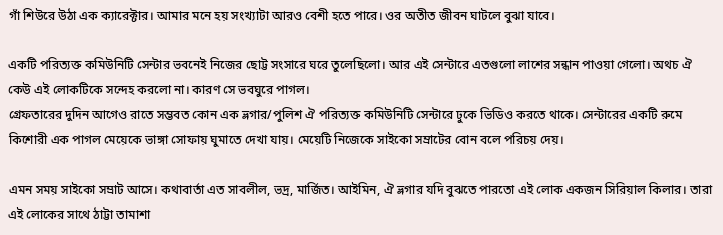গাঁ শিউরে উঠা এক ক্যারেক্টার। আমার মনে হয় সংখ্যাটা আরও বেশী হতে পারে। ওর অতীত জীবন ঘাটলে বুঝা যাবে।

একটি পরিত্যক্ত কমিউনিটি সেন্টার ভবনেই নিজের ছোট্ট সংসারে ঘরে তুলেছিলো। আর এই সেন্টারে এতগুলো লাশের সন্ধান পাওয়া গেলো। অথচ ঐ কেউ এই লোকটিকে সন্দেহ করলো না। কারণ সে ভবঘুরে পাগল।
গ্রেফতারের দুদিন আগেও রাতে সম্ভবত কোন এক ভ্লগার/পুলিশ ঐ পরিত্যক্ত কমিউনিটি সেন্টারে ঢুকে ভিডিও করতে থাকে। সেন্টারের একটি রুমে কিশোরী এক পাগল মেয়েকে ভাঙ্গা সোফায় ঘুমাতে দেখা যায়। মেয়েটি নিজেকে সাইকো সম্রাটের বোন বলে পরিচয় দেয়।

এমন সময় সাইকো সম্রাট আসে। কথাবার্তা এত সাবলীল, ভদ্র, মার্জিত। আইমিন, ঐ ভ্লগার যদি বুঝতে পারতো এই লোক একজন সিরিয়াল কিলার। তারা এই লোকের সাথে ঠাট্টা তামাশা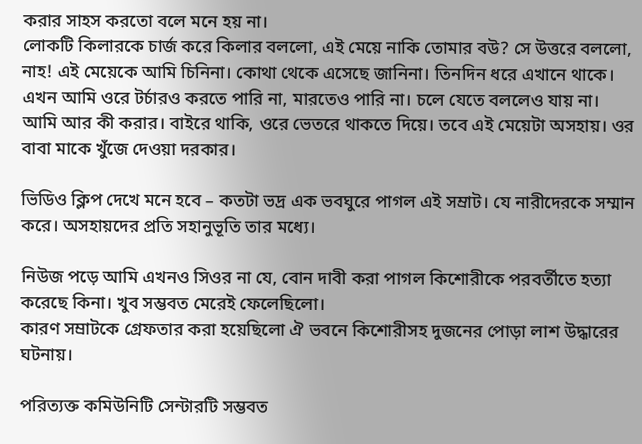করার সাহস করতো বলে মনে হয় না।
লোকটি কিলারকে চার্জ করে কিলার বললো, এই মেয়ে নাকি তোমার বউ? সে উত্তরে বললো, নাহ! এই মেয়েকে আমি চিনিনা। কোথা থেকে এসেছে জানিনা। তিনদিন ধরে এখানে থাকে। এখন আমি ওরে টর্চারও করতে পারি না, মারতেও পারি না। চলে যেতে বললেও যায় না। আমি আর কী করার। বাইরে থাকি, ওরে ভেতরে থাকতে দিয়ে। তবে এই মেয়েটা অসহায়। ওর বাবা মাকে খুঁজে দেওয়া দরকার।

ভিডিও ক্লিপ দেখে মনে হবে – কতটা ভদ্র এক ভবঘুরে পাগল এই সম্রাট। যে নারীদেরকে সম্মান করে। অসহায়দের প্রতি সহানুভূতি তার মধ্যে।

নিউজ পড়ে আমি এখনও সিওর না যে, বোন দাবী করা পাগল কিশোরীকে পরবর্তীতে হত্যা করেছে কিনা। খুব সম্ভবত মেরেই ফেলেছিলো।
কারণ সম্রাটকে গ্রেফতার করা হয়েছিলো ঐ ভবনে কিশোরীসহ দুজনের পোড়া লাশ উদ্ধারের ঘটনায়।

পরিত্যক্ত কমিউনিটি সেন্টারটি সম্ভবত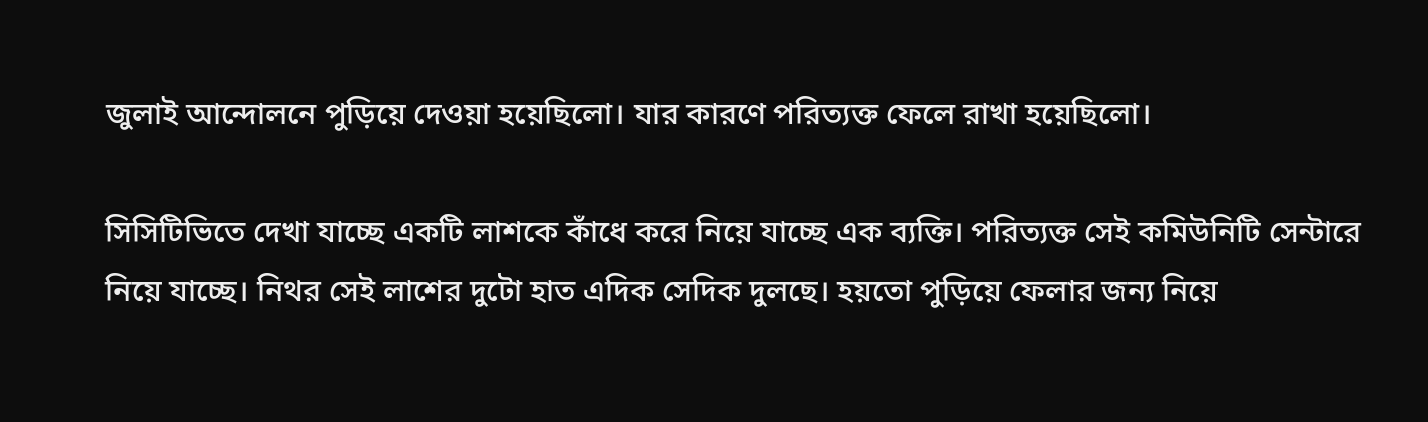জুলাই আন্দোলনে পুড়িয়ে দেওয়া হয়েছিলো। যার কারণে পরিত্যক্ত ফেলে রাখা হয়েছিলো।

সিসিটিভিতে দেখা যাচ্ছে একটি লাশকে কাঁধে করে নিয়ে যাচ্ছে এক ব্যক্তি। পরিত্যক্ত সেই কমিউনিটি সেন্টারে নিয়ে যাচ্ছে। নিথর সেই লাশের দুটো হাত এদিক সেদিক দুলছে। হয়তো পুড়িয়ে ফেলার জন্য নিয়ে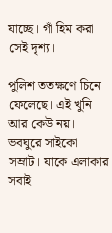যাচ্ছে। গাঁ হিম করা সেই দৃশ্য।

পুলিশ ততক্ষণে চিনে ফেলেছে। এই খুনি আর কেউ নয়। ভবঘুরে সাইকো সম্রাট। যাকে এলাকার সবাই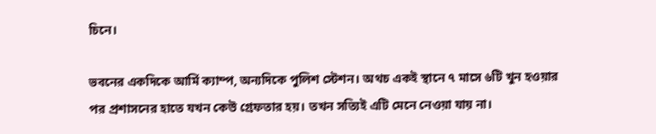চিনে।

ভবনের একদিকে আর্মি ক্যাম্প, অন্যদিকে পুলিশ স্টেশন। অথচ একই স্থানে ৭ মাসে ৬টি খুন হওয়ার পর প্রশাসনের হাতে যখন কেউ গ্রেফতার হয়। তখন সত্যিই এটি মেনে নেওয়া যায় না।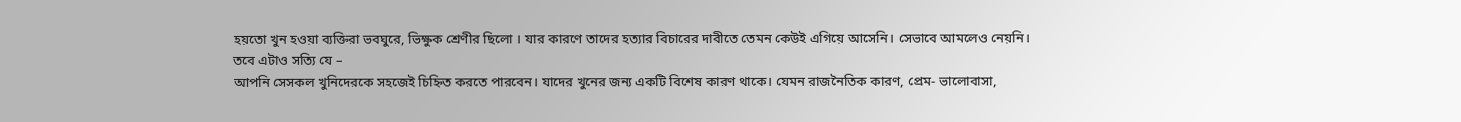হয়তো খুন হওয়া ব্যক্তিরা ভবঘুরে, ভিক্ষুক শ্রেণীর ছিলো । যার কারণে তাদের হত্যার বিচারের দাবীতে তেমন কেউই এগিয়ে আসেনি। সেভাবে আমলেও নেয়নি।
তবে এটাও সত্যি যে –
আপনি সেসকল খুনিদেরকে সহজেই চিহ্নিত করতে পারবেন। যাদের খুনের জন্য একটি বিশেষ কারণ থাকে। যেমন রাজনৈতিক কারণ, প্রেম- ভালোবাসা,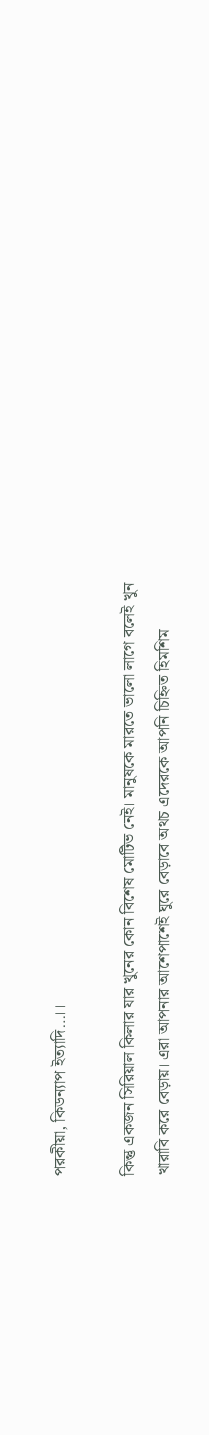পরকীয়া, কিডন্যাপ ইত্যাদি…।।

কিন্তু একজন সিরিয়াল কিলার যার খুনের কোন বিশেষ মোটিভ নেই। মানুষকে মারতে ভালো লাগে বলেই খুন খারাবি করে বেড়ায়। এরা আপনার আশেপাশেই ঘুরে বেড়াবে অথচ এদেরকে আপনি চিহ্নিত হিমশিম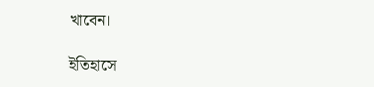খাবেন।

ইতিহাসে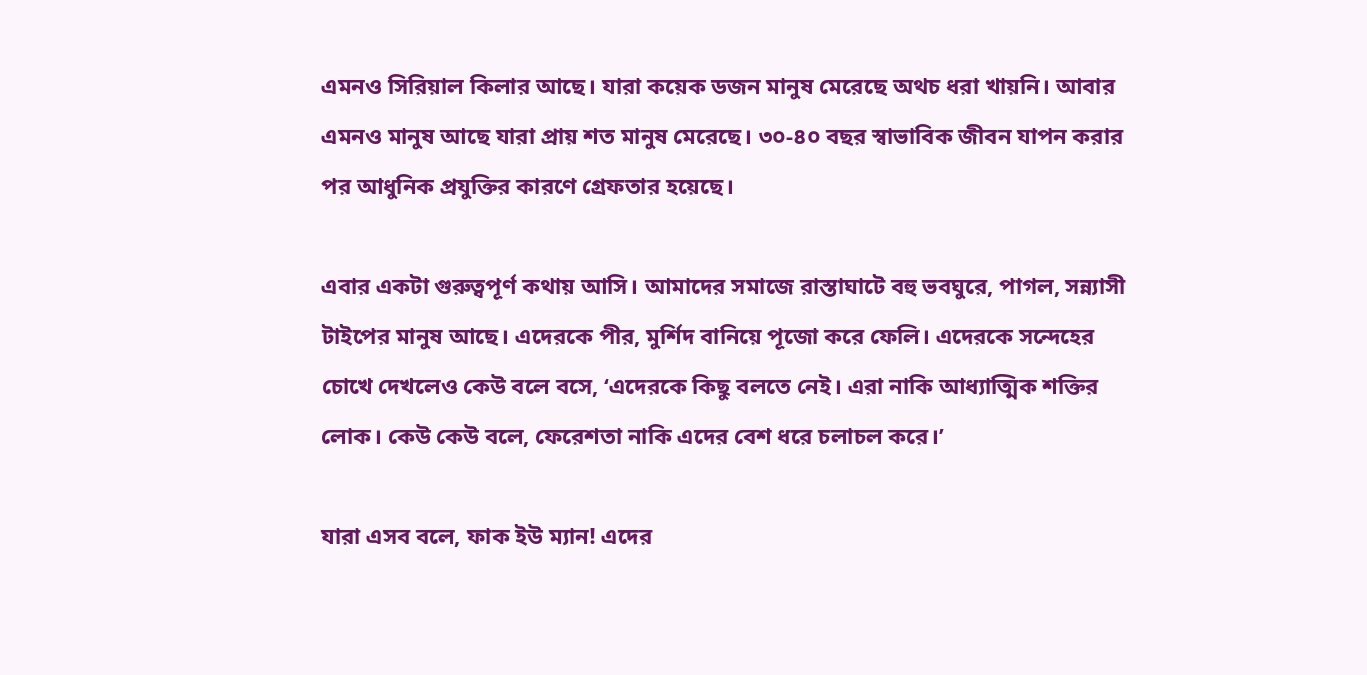এমনও সিরিয়াল কিলার আছে। যারা কয়েক ডজন মানুষ মেরেছে অথচ ধরা খায়নি। আবার এমনও মানুষ আছে যারা প্রায় শত মানুষ মেরেছে। ৩০-৪০ বছর স্বাভাবিক জীবন যাপন করার পর আধুনিক প্রযুক্তির কারণে গ্রেফতার হয়েছে।

এবার একটা গুরুত্বপূর্ণ কথায় আসি। আমাদের সমাজে রাস্তাঘাটে বহু ভবঘুরে, পাগল, সন্ন্যাসী টাইপের মানুষ আছে। এদেরকে পীর, মুর্শিদ বানিয়ে পূজো করে ফেলি। এদেরকে সন্দেহের চোখে দেখলেও কেউ বলে বসে, ‘এদেরকে কিছু বলতে নেই। এরা নাকি আধ্যাত্মিক শক্তির লোক। কেউ কেউ বলে, ফেরেশতা নাকি এদের বেশ ধরে চলাচল করে।’

যারা এসব বলে, ফাক ইউ ম্যান! এদের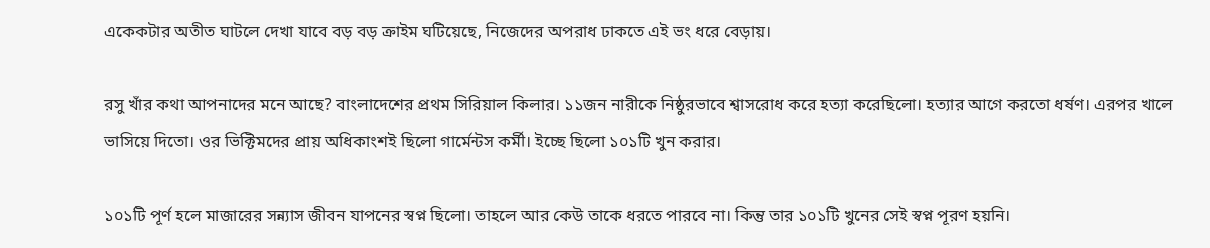একেকটার অতীত ঘাটলে দেখা যাবে বড় বড় ক্রাইম ঘটিয়েছে, নিজেদের অপরাধ ঢাকতে এই ভং ধরে বেড়ায়।

রসু খাঁর কথা আপনাদের মনে আছে? বাংলাদেশের প্রথম সিরিয়াল কিলার। ১১জন নারীকে নিষ্ঠুরভাবে শ্বাসরোধ করে হত্যা করেছিলো। হত্যার আগে করতো ধর্ষণ। এরপর খালে ভাসিয়ে দিতো। ওর ভিক্টিমদের প্রায় অধিকাংশই ছিলো গার্মেন্টস কর্মী। ইচ্ছে ছিলো ১০১টি খুন করার।

১০১টি পূর্ণ হলে মাজারের সন্ন্যাস জীবন যাপনের স্বপ্ন ছিলো। তাহলে আর কেউ তাকে ধরতে পারবে না। কিন্তু তার ১০১টি খুনের সেই স্বপ্ন পূরণ হয়নি।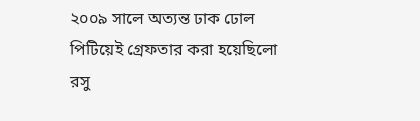২০০৯ সালে অত্যন্ত ঢাক ঢোল পিটিয়েই গ্রেফতার করা হয়েছিলো রসু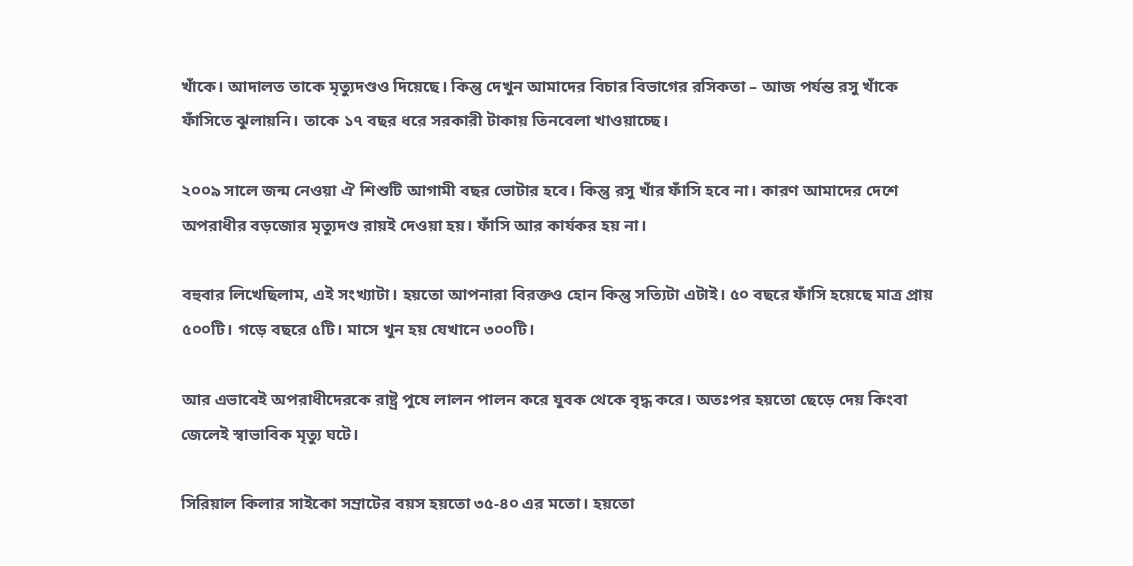খাঁকে। আদালত তাকে মৃত্যুদণ্ডও দিয়েছে। কিন্তু দেখুন আমাদের বিচার বিভাগের রসিকতা – আজ পর্যন্ত রসু খাঁকে ফাঁসিতে ঝুলায়নি। তাকে ১৭ বছর ধরে সরকারী টাকায় তিনবেলা খাওয়াচ্ছে।

২০০৯ সালে জন্ম নেওয়া ঐ শিশুটি আগামী বছর ভোটার হবে। কিন্তু রসু খাঁর ফাঁসি হবে না। কারণ আমাদের দেশে অপরাধীর বড়জোর মৃত্যুদণ্ড রায়ই দেওয়া হয়। ফাঁসি আর কার্যকর হয় না।

বহুবার লিখেছিলাম, এই সংখ্যাটা। হয়তো আপনারা বিরক্তও হোন কিন্তু সত্যিটা এটাই। ৫০ বছরে ফাঁসি হয়েছে মাত্র প্রায় ৫০০টি। গড়ে বছরে ৫টি। মাসে খুন হয় যেখানে ৩০০টি।

আর এভাবেই অপরাধীদেরকে রাষ্ট্র পুষে লালন পালন করে যুবক থেকে বৃদ্ধ করে। অতঃপর হয়তো ছেড়ে দেয় কিংবা জেলেই স্বাভাবিক মৃত্যু ঘটে।

সিরিয়াল কিলার সাইকো সম্রাটের বয়স হয়তো ৩৫-৪০ এর মতো। হয়তো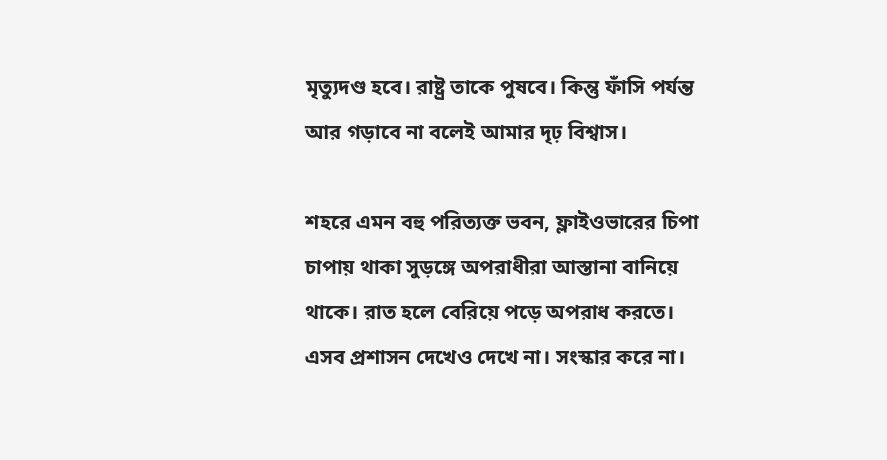মৃত্যুদণ্ড হবে। রাষ্ট্র তাকে পুষবে। কিন্তু ফাঁসি পর্যন্ত আর গড়াবে না বলেই আমার দৃঢ় বিশ্বাস।

শহরে এমন বহু পরিত্যক্ত ভবন, ফ্লাইওভারের চিপা চাপায় থাকা সুড়ঙ্গে অপরাধীরা আস্তানা বানিয়ে থাকে। রাত হলে বেরিয়ে পড়ে অপরাধ করতে। এসব প্রশাসন দেখেও দেখে না। সংস্কার করে না।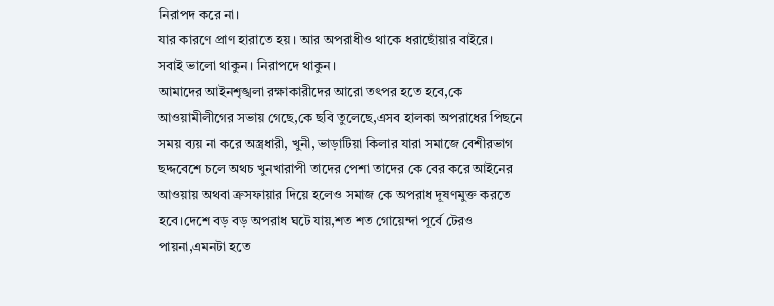নিরাপদ করে না।
যার কারণে প্রাণ হারাতে হয়। আর অপরাধীও থাকে ধরাছোঁয়ার বাইরে।
সবাই ভালো থাকুন। নিরাপদে থাকুন।
আমাদের আইনশৃঙ্খলা রক্ষাকারীদের আরো তৎপর হতে হবে,কে আওয়ামীলীগের সভায় গেছে,কে ছবি তুলেছে,এসব হালকা অপরাধের পিছনে সময় ব্যয় না করে অস্ত্রধারী, খুনী, ভাড়াটিয়া কিলার যারা সমাজে বেশীরভাগ ছদ্দবেশে চলে অথচ খুনখারাপী তাদের পেশা তাদের কে বের করে আইনের আওয়ায় অথবা ক্রসফায়ার দিয়ে হলেও সমাজ কে অপরাধ দূষণমুক্ত করতে হবে।দেশে বড় বড় অপরাধ ঘটে যায়,শত শত গোয়েন্দা পূর্বে টেরও পায়না,এমনটা হতে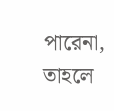পারেনা, তাহলে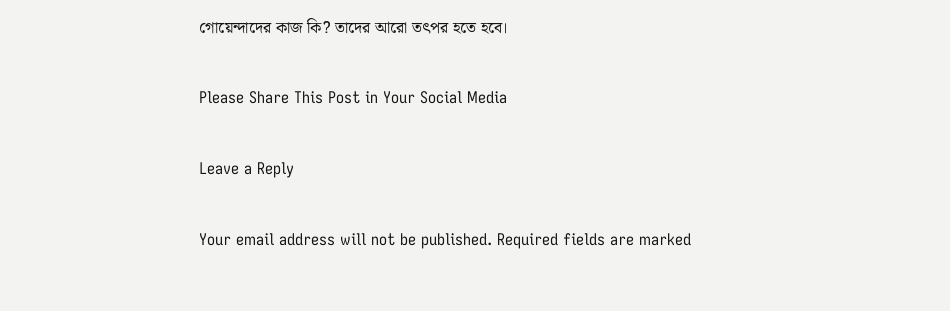গোয়েন্দাদের কাজ কি? তাদের আরো তৎপর হতে হবে।

Please Share This Post in Your Social Media

Leave a Reply

Your email address will not be published. Required fields are marked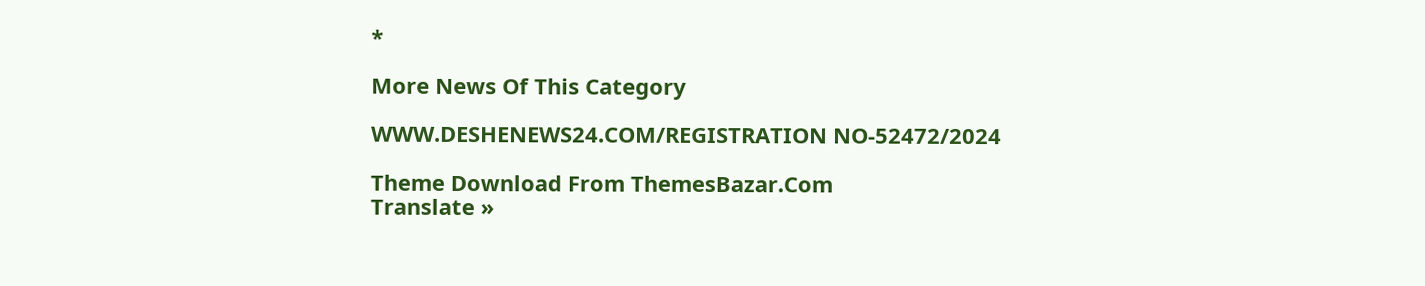*

More News Of This Category

WWW.DESHENEWS24.COM/REGISTRATION NO-52472/2024

Theme Download From ThemesBazar.Com
Translate »